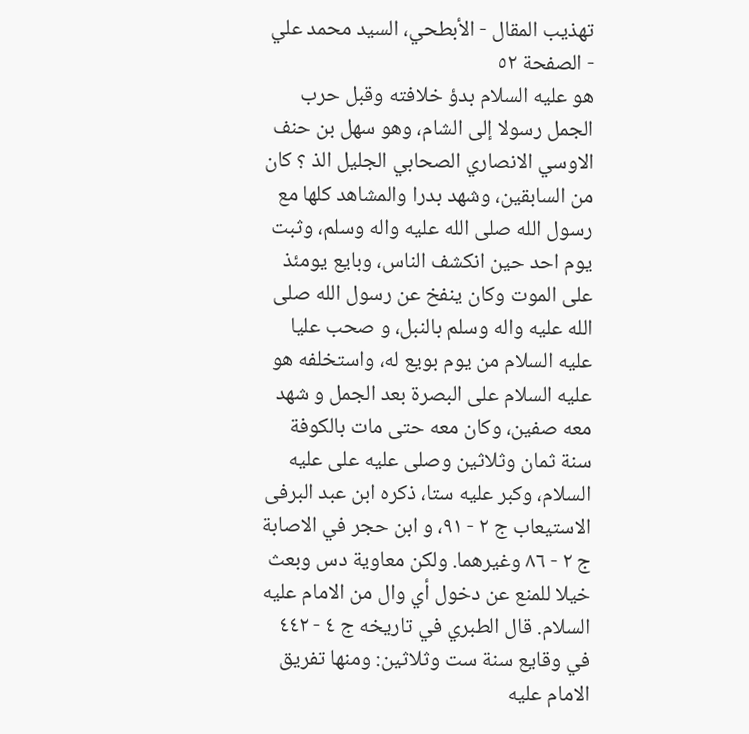تهذيب المقال - الأبطحي، السيد محمد علي - الصفحة ٥٢
هو عليه السلام بدؤ خلافته وقبل حرب الجمل رسولا إلى الشام، وهو سهل بن حنف الاوسي الانصاري الصحابي الجليل الذ ؟ كان من السابقين، وشهد بدرا والمشاهد كلها مع رسول الله صلى الله عليه واله وسلم، وثبت يوم احد حين انكشف الناس، وبايع يومئذ على الموت وكان ينفخ عن رسول الله صلى الله عليه واله وسلم بالنبل، و صحب عليا عليه السلام من يوم بويع له، واستخلفه هو عليه السلام على البصرة بعد الجمل و شهد معه صفين، وكان معه حتى مات بالكوفة سنة ثمان وثلاثين وصلى عليه على عليه السلام، وكبر عليه ستا، ذكره ابن عبد البرفى الاستيعاب ج ٢ - ٩١، و ابن حجر في الاصابة ج ٢ - ٨٦ وغيرهما. ولكن معاوية دس وبعث خيلا للمنع عن دخول أي وال من الامام عليه السلام. قال الطبري في تاريخه ج ٤ - ٤٤٢ في وقايع سنة ست وثلاثين: ومنها تفريق الامام عليه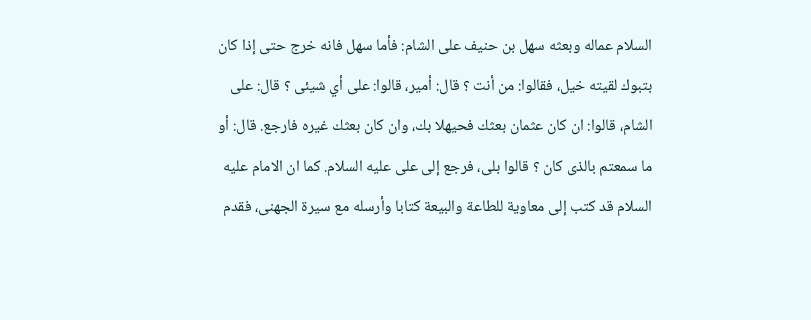السلام عماله وبعثه سهل بن حنيف على الشام: فأما سهل فانه خرج حتى إذا كان بتبوك لقيته خيل، فقالوا: من أنت ؟ قال: أمير، قالوا: على أي شيئى ؟ قال: على الشام، قالوا: ان كان عثمان بعثك فحيهلا بك، وان كان بعثك غيره فارجع. قال: أو ما سمعتم بالذى كان ؟ قالوا بلى، فرجع إلى على عليه السلام. كما ان الامام عليه السلام قد كتب إلى معاوية للطاعة والبيعة كتابا وأرسله مع سيرة الجهنى، فقدم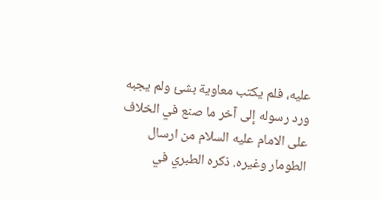عليه، فلم يكتب معاوية بشئ ولم يجبه ورد رسوله إلى آخر ما صنع في الخلاف على الامام عليه السلام من ارسال الطومار وغيره. ذكره الطبري في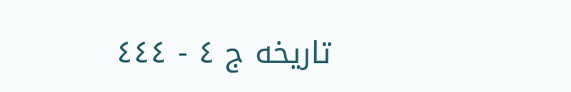تاريخه ج ٤ - ٤٤٤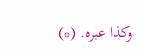وكذا عبره. (*)